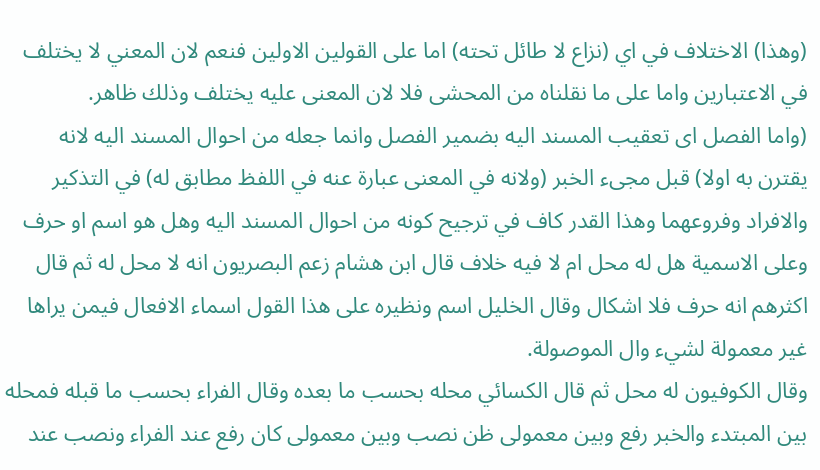(وهذا) الاختلاف في اي (نزاع لا طائل تحته) اما على القولين الاولين فنعم لان المعني لا يختلف في الاعتبارين واما على ما نقلناه من المحشى فلا لان المعنى عليه يختلف وذلك ظاهر.
(واما الفصل اى تعقيب المسند اليه بضمير الفصل وانما جعله من احوال المسند اليه لانه يقترن به اولا) قبل مجىء الخبر (ولانه في المعنى عبارة عنه في اللفظ مطابق له) في التذكير والافراد وفروعهما وهذا القدر كاف في ترجيح كونه من احوال المسند اليه وهل هو اسم او حرف وعلى الاسمية هل له محل ام لا فيه خلاف قال ابن هشام زعم البصريون انه لا محل له ثم قال اكثرهم انه حرف فلا اشكال وقال الخليل اسم ونظيره على هذا القول اسماء الافعال فيمن يراها غير معمولة لشيء وال الموصولة.
وقال الكوفيون له محل ثم قال الكسائي محله بحسب ما بعده وقال الفراء بحسب ما قبله فمحله بين المبتدء والخبر رفع وبين معمولى ظن نصب وبين معمولى كان رفع عند الفراء ونصب عند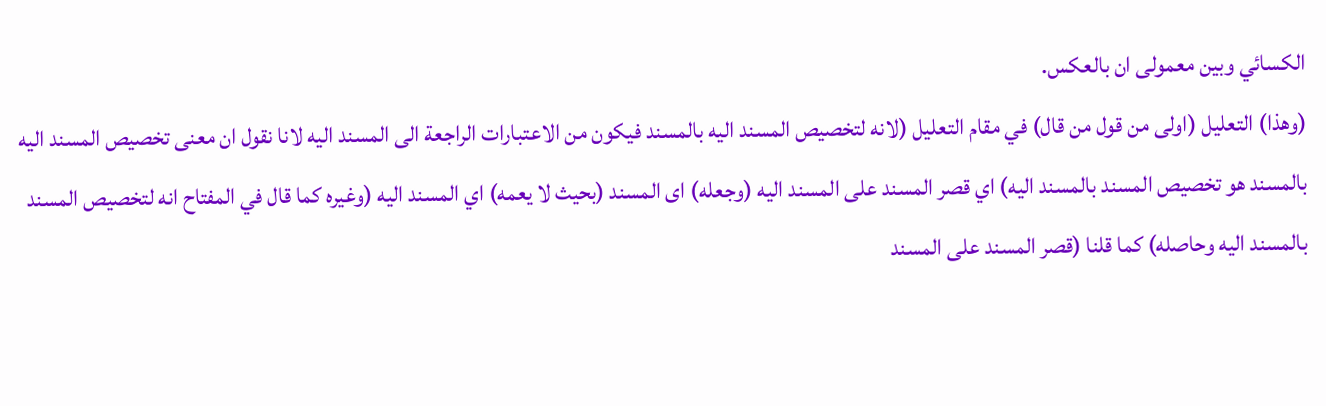الكسائي وبين معمولى ان بالعكس.
(وهذا) التعليل (اولى من قول من قال) في مقام التعليل (لانه لتخصيص المسند اليه بالمسند فيكون من الاعتبارات الراجعة الى المسند اليه لانا نقول ان معنى تخصيص المسند اليه بالمسند هو تخصيص المسند بالمسند اليه) اي قصر المسند على المسند اليه (وجعله) اى المسند (بحيث لا يعمه) اي المسند اليه (وغيره كما قال في المفتاح انه لتخصيص المسند بالمسند اليه وحاصله) كما قلنا (قصر المسند على المسند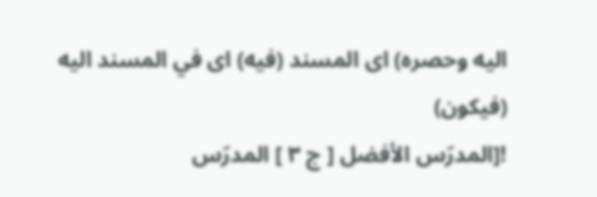اليه وحصره) اى المسند (فيه) اى في المسند اليه (فيكون)
![المدرّس الأفضل [ ج ٣ ] المدرّس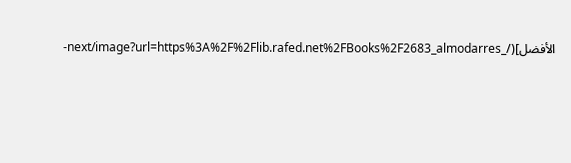الأفضل](/_next/image?url=https%3A%2F%2Flib.rafed.net%2FBooks%2F2683_almodarres-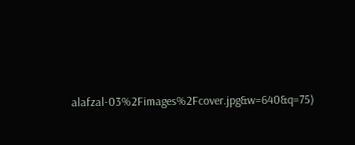alafzal-03%2Fimages%2Fcover.jpg&w=640&q=75)